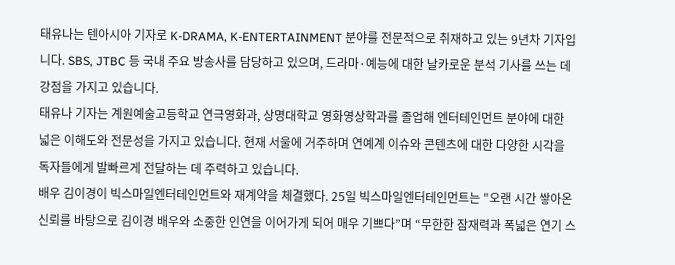태유나는 텐아시아 기자로 K-DRAMA, K-ENTERTAINMENT 분야를 전문적으로 취재하고 있는 9년차 기자입니다. SBS, JTBC 등 국내 주요 방송사를 담당하고 있으며, 드라마·예능에 대한 날카로운 분석 기사를 쓰는 데 강점을 가지고 있습니다.
태유나 기자는 계원예술고등학교 연극영화과, 상명대학교 영화영상학과를 졸업해 엔터테인먼트 분야에 대한 넓은 이해도와 전문성을 가지고 있습니다. 현재 서울에 거주하며 연예계 이슈와 콘텐츠에 대한 다양한 시각을 독자들에게 발빠르게 전달하는 데 주력하고 있습니다.
배우 김이경이 빅스마일엔터테인먼트와 재계약을 체결했다. 25일 빅스마일엔터테인먼트는 "오랜 시간 쌓아온 신뢰를 바탕으로 김이경 배우와 소중한 인연을 이어가게 되어 매우 기쁘다”며 “무한한 잠재력과 폭넓은 연기 스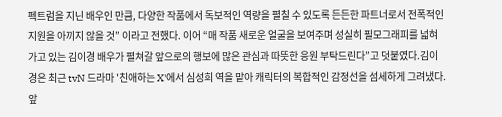펙트럼을 지닌 배우인 만큼, 다양한 작품에서 독보적인 역량을 펼칠 수 있도록 든든한 파트너로서 전폭적인 지원을 아끼지 않을 것” 이라고 전했다. 이어 “매 작품 새로운 얼굴을 보여주며 성실히 필모그래피를 넓혀가고 있는 김이경 배우가 펼쳐갈 앞으로의 행보에 많은 관심과 따뜻한 응원 부탁드린다”고 덧붙였다.김이경은 최근 tvN 드라마 '친애하는 X'에서 심성희 역을 맡아 캐릭터의 복합적인 감정선을 섬세하게 그려냈다. 앞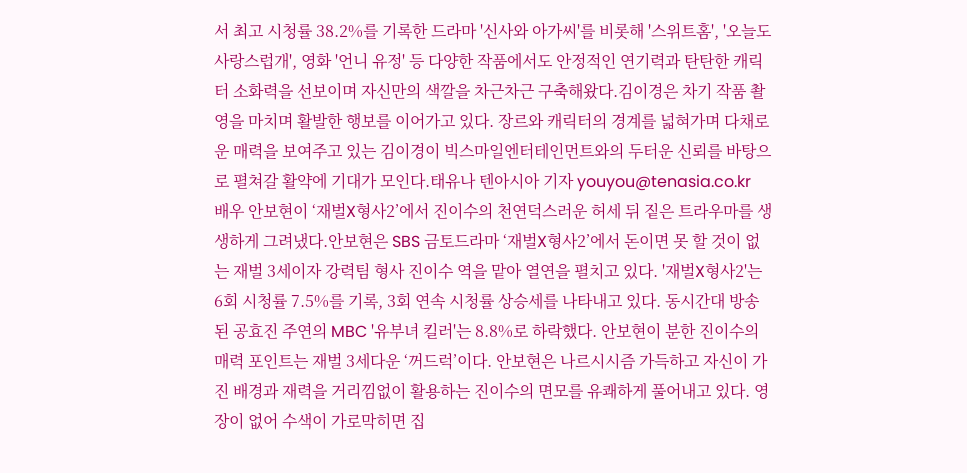서 최고 시청률 38.2%를 기록한 드라마 '신사와 아가씨'를 비롯해 '스위트홈', '오늘도 사랑스럽개', 영화 '언니 유정' 등 다양한 작품에서도 안정적인 연기력과 탄탄한 캐릭터 소화력을 선보이며 자신만의 색깔을 차근차근 구축해왔다.김이경은 차기 작품 촬영을 마치며 활발한 행보를 이어가고 있다. 장르와 캐릭터의 경계를 넓혀가며 다채로운 매력을 보여주고 있는 김이경이 빅스마일엔터테인먼트와의 두터운 신뢰를 바탕으로 펼쳐갈 활약에 기대가 모인다.태유나 텐아시아 기자 youyou@tenasia.co.kr
배우 안보현이 ‘재벌X형사2’에서 진이수의 천연덕스러운 허세 뒤 짙은 트라우마를 생생하게 그려냈다.안보현은 SBS 금토드라마 ‘재벌X형사2’에서 돈이면 못 할 것이 없는 재벌 3세이자 강력팀 형사 진이수 역을 맡아 열연을 펼치고 있다. '재벌X형사2'는 6회 시청률 7.5%를 기록, 3회 연속 시청률 상승세를 나타내고 있다. 동시간대 방송된 공효진 주연의 MBC '유부녀 킬러'는 8.8%로 하락했다. 안보현이 분한 진이수의 매력 포인트는 재벌 3세다운 ‘꺼드럭’이다. 안보현은 나르시시즘 가득하고 자신이 가진 배경과 재력을 거리낌없이 활용하는 진이수의 면모를 유쾌하게 풀어내고 있다. 영장이 없어 수색이 가로막히면 집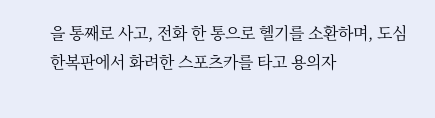을 통째로 사고, 전화 한 통으로 헬기를 소환하며, 도심 한복판에서 화려한 스포츠카를 타고 용의자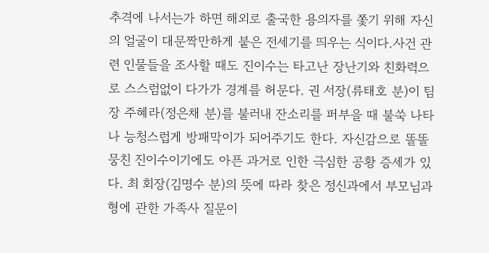추격에 나서는가 하면 해외로 출국한 용의자를 쫓기 위해 자신의 얼굴이 대문짝만하게 붙은 전세기를 띄우는 식이다.사건 관련 인물들을 조사할 때도 진이수는 타고난 장난기와 친화력으로 스스럼없이 다가가 경계를 허문다. 권 서장(류태호 분)이 팀장 주혜라(정은채 분)를 불러내 잔소리를 퍼부을 때 불쑥 나타나 능청스럽게 방패막이가 되어주기도 한다. 자신감으로 똘똘 뭉친 진이수이기에도 아픈 과거로 인한 극심한 공황 증세가 있다. 최 회장(김명수 분)의 뜻에 따라 찾은 정신과에서 부모님과 형에 관한 가족사 질문이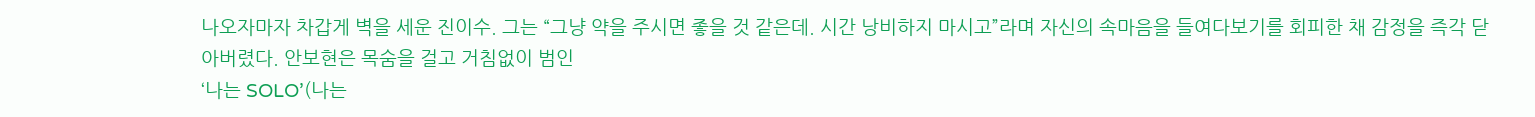나오자마자 차갑게 벽을 세운 진이수. 그는 “그냥 약을 주시면 좋을 것 같은데. 시간 낭비하지 마시고”라며 자신의 속마음을 들여다보기를 회피한 채 감정을 즉각 닫아버렸다. 안보현은 목숨을 걸고 거침없이 범인
‘나는 SOLO’(나는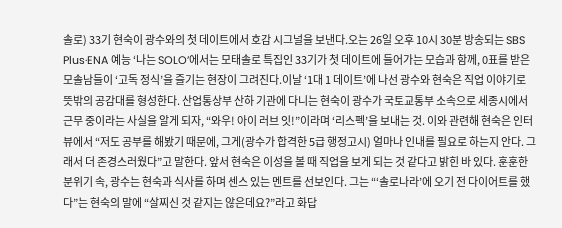솔로) 33기 현숙이 광수와의 첫 데이트에서 호감 시그널을 보낸다.오는 26일 오후 10시 30분 방송되는 SBS Plus·ENA 예능 ‘나는 SOLO’에서는 모태솔로 특집인 33기가 첫 데이트에 들어가는 모습과 함께, 0표를 받은 모솔남들이 ‘고독 정식’을 즐기는 현장이 그려진다.이날 ‘1대 1 데이트’에 나선 광수와 현숙은 직업 이야기로 뜻밖의 공감대를 형성한다. 산업통상부 산하 기관에 다니는 현숙이 광수가 국토교통부 소속으로 세종시에서 근무 중이라는 사실을 알게 되자, “와우! 아이 러브 잇!”이라며 ‘리스펙’을 보내는 것. 이와 관련해 현숙은 인터뷰에서 “저도 공부를 해봤기 때문에, 그게(광수가 합격한 5급 행정고시) 얼마나 인내를 필요로 하는지 안다. 그래서 더 존경스러웠다”고 말한다. 앞서 현숙은 이성을 볼 때 직업을 보게 되는 것 같다고 밝힌 바 있다. 훈훈한 분위기 속, 광수는 현숙과 식사를 하며 센스 있는 멘트를 선보인다. 그는 “‘솔로나라’에 오기 전 다이어트를 했다”는 현숙의 말에 “살찌신 것 같지는 않은데요?”라고 화답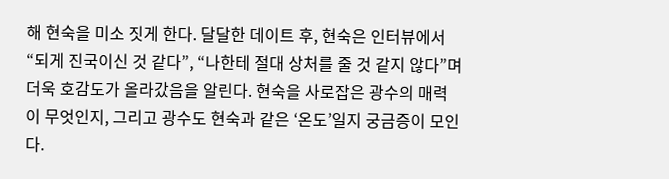해 현숙을 미소 짓게 한다. 달달한 데이트 후, 현숙은 인터뷰에서 “되게 진국이신 것 같다”, “나한테 절대 상처를 줄 것 같지 않다”며 더욱 호감도가 올라갔음을 알린다. 현숙을 사로잡은 광수의 매력이 무엇인지, 그리고 광수도 현숙과 같은 ‘온도’일지 궁금증이 모인다.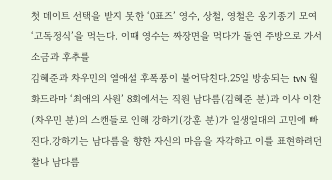첫 데이트 선택을 받지 못한 ‘0표즈’ 영수, 상철, 영철은 옹기종기 모여 ‘고독정식’을 먹는다. 이때 영수는 짜장면을 먹다가 돌연 주방으로 가서 소금과 후추를
김혜준과 차우민의 열애설 후폭풍이 불어닥친다.25일 방송되는 tvN 월화드라마 ‘최애의 사원’ 8회에서는 직원 남다름(김혜준 분)과 이사 이찬(차우민 분)의 스캔들로 인해 강하기(강훈 분)가 일생일대의 고민에 빠진다.강하기는 남다름을 향한 자신의 마음을 자각하고 이를 표현하려던 찰나 남다름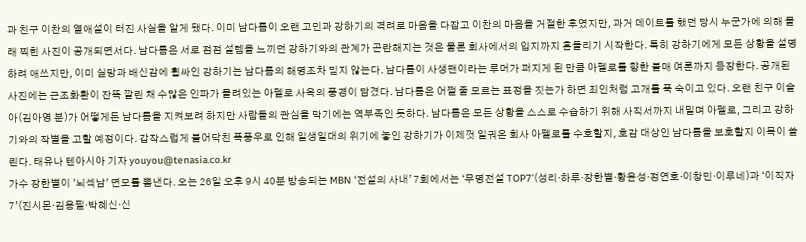과 친구 이찬의 열애설이 터진 사실을 알게 됐다. 이미 남다름이 오랜 고민과 강하기의 격려로 마음을 다잡고 이찬의 마음을 거절한 후였지만, 과거 데이트를 했던 당시 누군가에 의해 몰래 찍힌 사진이 공개되면서다. 남다름은 서로 점점 설렘을 느끼던 강하기와의 관계가 곤란해지는 것은 물론 회사에서의 입지까지 흔들리기 시작한다. 특히 강하기에게 모든 상황을 설명하려 애쓰지만, 이미 실망과 배신감에 휩싸인 강하기는 남다름의 해명조차 믿지 않는다. 남다름이 사생팬이라는 루머가 퍼지게 된 만큼 아펠로를 향한 불매 여론까지 등장한다. 공개된 사진에는 근조화환이 잔뜩 깔린 채 수많은 인파가 몰려있는 아펠로 사옥의 풍경이 담겼다. 남다름은 어쩔 줄 모르는 표정을 짓는가 하면 죄인처럼 고개를 푹 숙이고 있다. 오랜 친구 이슬아(김아영 분)가 어떻게든 남다름을 지켜보려 하지만 사람들의 관심을 막기에는 역부족인 듯하다. 남다름은 모든 상황을 스스로 수습하기 위해 사직서까지 내밀며 아펠로, 그리고 강하기와의 작별을 고할 예정이다. 갑작스럽게 불어닥친 폭풍우로 인해 일생일대의 위기에 놓인 강하기가 이제껏 일궈온 회사 아펠로를 수호할지, 호감 대상인 남다름을 보호할지 이목이 쏠린다. 태유나 텐아시아 기자 youyou@tenasia.co.kr
가수 장한별이 '뇌섹남' 면모를 뽐낸다. 오는 26일 오후 9시 40분 방송되는 MBN ‘전설의 사내’ 7회에서는 ‘무명전설 TOP7’(성리·하루·장한별·황윤성·정연호·이창민·이루네)과 ‘이직자7’(진시몬·김용필·박혜신·신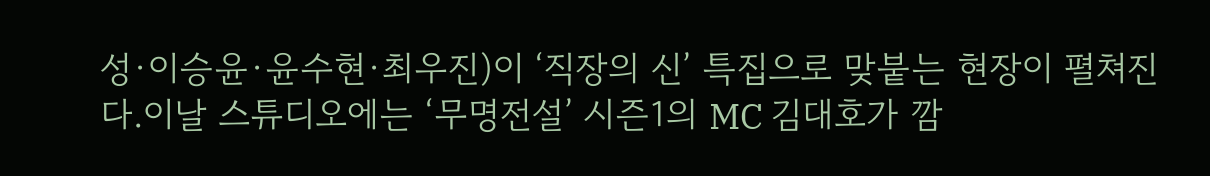성·이승윤·윤수현·최우진)이 ‘직장의 신’ 특집으로 맞붙는 현장이 펼쳐진다.이날 스튜디오에는 ‘무명전설’ 시즌1의 MC 김대호가 깜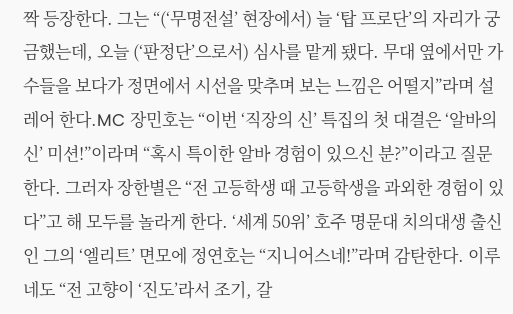짝 등장한다. 그는 “(‘무명전설’ 현장에서) 늘 ‘탑 프로단’의 자리가 궁금했는데, 오늘 (‘판정단’으로서) 심사를 맡게 됐다. 무대 옆에서만 가수들을 보다가 정면에서 시선을 맞추며 보는 느낌은 어떨지”라며 설레어 한다.MC 장민호는 “이번 ‘직장의 신’ 특집의 첫 대결은 ‘알바의 신’ 미션!”이라며 “혹시 특이한 알바 경험이 있으신 분?”이라고 질문한다. 그러자 장한별은 “전 고등학생 때 고등학생을 과외한 경험이 있다”고 해 모두를 놀라게 한다. ‘세계 50위’ 호주 명문대 치의대생 출신인 그의 ‘엘리트’ 면모에 정연호는 “지니어스네!”라며 감탄한다. 이루네도 “전 고향이 ‘진도’라서 조기, 갈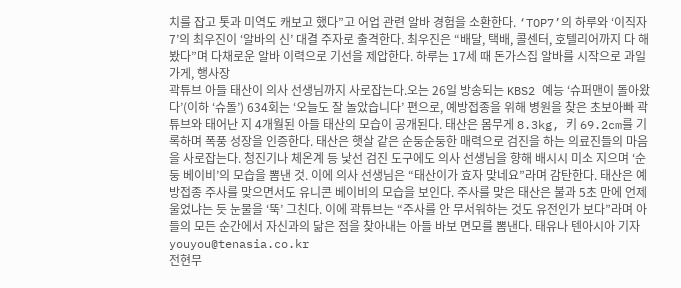치를 잡고 톳과 미역도 캐보고 했다”고 어업 관련 알바 경험을 소환한다. ‘TOP7’의 하루와 ‘이직자7’의 최우진이 ‘알바의 신’ 대결 주자로 출격한다. 최우진은 “배달, 택배, 콜센터, 호텔리어까지 다 해봤다”며 다채로운 알바 이력으로 기선을 제압한다. 하루는 17세 때 돈가스집 알바를 시작으로 과일가게, 행사장
곽튜브 아들 태산이 의사 선생님까지 사로잡는다.오는 26일 방송되는 KBS2 예능 ‘슈퍼맨이 돌아왔다’(이하 ‘슈돌’) 634회는 ‘오늘도 잘 놀았습니다’ 편으로, 예방접종을 위해 병원을 찾은 초보아빠 곽튜브와 태어난 지 4개월된 아들 태산의 모습이 공개된다. 태산은 몸무게 8.3kg, 키 69.2cm를 기록하며 폭풍 성장을 인증한다. 태산은 햇살 같은 순둥순둥한 매력으로 검진을 하는 의료진들의 마음을 사로잡는다. 청진기나 체온계 등 낯선 검진 도구에도 의사 선생님을 향해 배시시 미소 지으며 ‘순둥 베이비’의 모습을 뽐낸 것. 이에 의사 선생님은 “태산이가 효자 맞네요”라며 감탄한다. 태산은 예방접종 주사를 맞으면서도 유니콘 베이비의 모습을 보인다. 주사를 맞은 태산은 불과 5초 만에 언제 울었냐는 듯 눈물을 ‘뚝’ 그친다. 이에 곽튜브는 “주사를 안 무서워하는 것도 유전인가 보다”라며 아들의 모든 순간에서 자신과의 닮은 점을 찾아내는 아들 바보 면모를 뽐낸다. 태유나 텐아시아 기자 youyou@tenasia.co.kr
전현무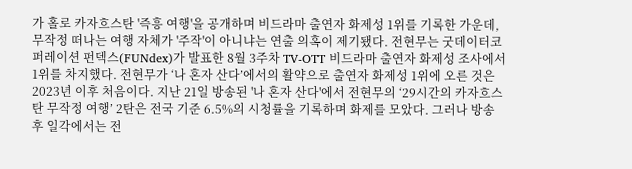가 홀로 카자흐스탄 '즉흥 여행'을 공개하며 비드라마 출연자 화제성 1위를 기록한 가운데, 무작정 떠나는 여행 자체가 '주작'이 아니냐는 연출 의혹이 제기됐다. 전현무는 굿데이터코퍼레이션 펀덱스(FUNdex)가 발표한 8월 3주차 TV-OTT 비드라마 출연자 화제성 조사에서 1위를 차지했다. 전현무가 ‘나 혼자 산다’에서의 활약으로 출연자 화제성 1위에 오른 것은 2023년 이후 처음이다. 지난 21일 방송된 '나 혼자 산다'에서 전현무의 ‘29시간의 카자흐스탄 무작정 여행’ 2탄은 전국 기준 6.5%의 시청률을 기록하며 화제를 모았다. 그러나 방송 후 일각에서는 전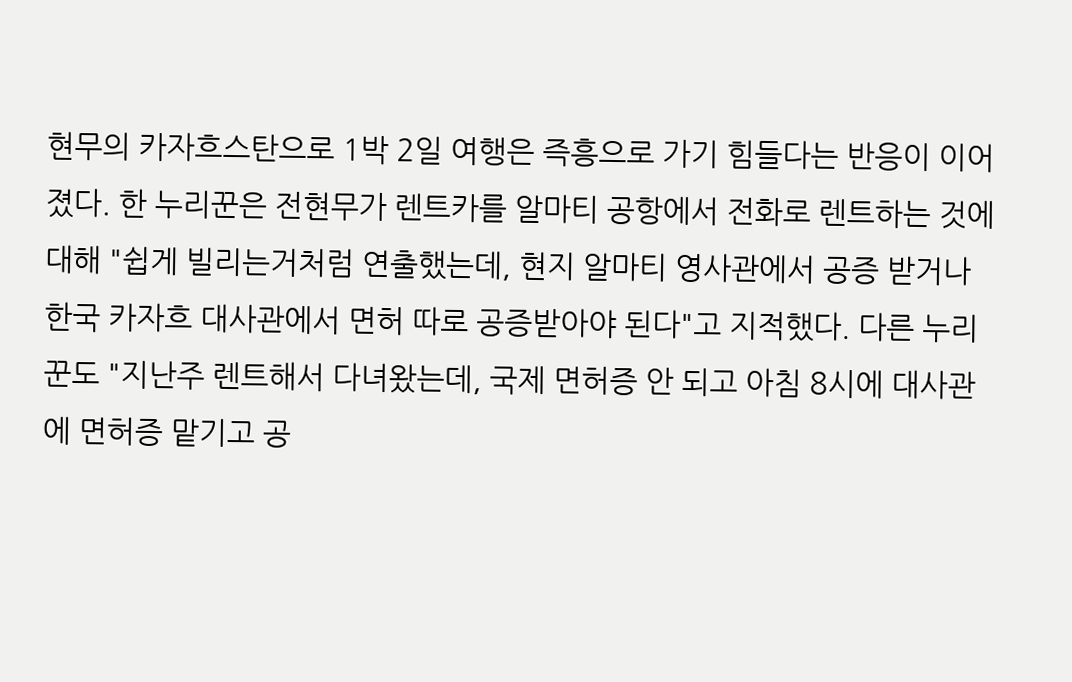현무의 카자흐스탄으로 1박 2일 여행은 즉흥으로 가기 힘들다는 반응이 이어졌다. 한 누리꾼은 전현무가 렌트카를 알마티 공항에서 전화로 렌트하는 것에 대해 "쉽게 빌리는거처럼 연출했는데, 현지 알마티 영사관에서 공증 받거나 한국 카자흐 대사관에서 면허 따로 공증받아야 된다"고 지적했다. 다른 누리꾼도 "지난주 렌트해서 다녀왔는데, 국제 면허증 안 되고 아침 8시에 대사관에 면허증 맡기고 공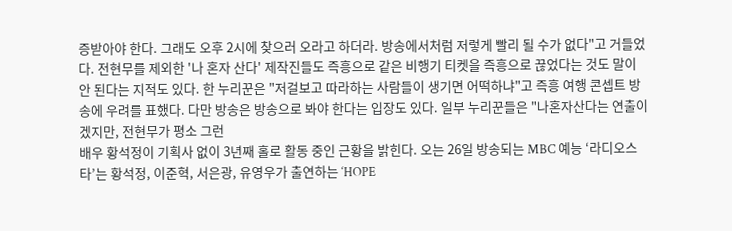증받아야 한다. 그래도 오후 2시에 찾으러 오라고 하더라. 방송에서처럼 저렇게 빨리 될 수가 없다"고 거들었다. 전현무를 제외한 '나 혼자 산다' 제작진들도 즉흥으로 같은 비행기 티켓을 즉흥으로 끊었다는 것도 말이 안 된다는 지적도 있다. 한 누리꾼은 "저걸보고 따라하는 사람들이 생기면 어떡하냐"고 즉흥 여행 콘셉트 방송에 우려를 표했다. 다만 방송은 방송으로 봐야 한다는 입장도 있다. 일부 누리꾼들은 "나혼자산다는 연출이겠지만, 전현무가 평소 그런
배우 황석정이 기획사 없이 3년째 홀로 활동 중인 근황을 밝힌다. 오는 26일 방송되는 MBC 예능 ‘라디오스타’는 황석정, 이준혁, 서은광, 유영우가 출연하는 ‘HOPE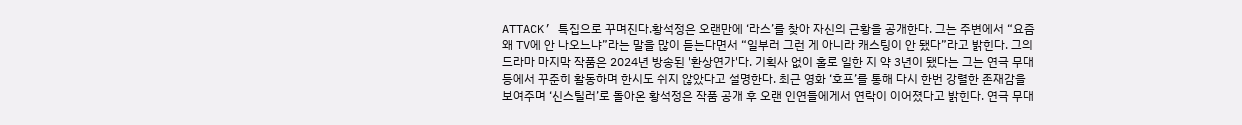ATTACK’ 특집으로 꾸며진다.황석정은 오랜만에 ‘라스’를 찾아 자신의 근황을 공개한다. 그는 주변에서 “요즘 왜 TV에 안 나오느냐”라는 말을 많이 듣는다면서 “일부러 그런 게 아니라 캐스팅이 안 됐다”라고 밝힌다. 그의 드라마 마지막 작품은 2024년 방송된 '환상연가'다. 기획사 없이 홀로 일한 지 약 3년이 됐다는 그는 연극 무대 등에서 꾸준히 활동하며 한시도 쉬지 않았다고 설명한다. 최근 영화 ‘호프’를 통해 다시 한번 강렬한 존재감을 보여주며 ‘신스틸러’로 돌아온 황석정은 작품 공개 후 오랜 인연들에게서 연락이 이어졌다고 밝힌다. 연극 무대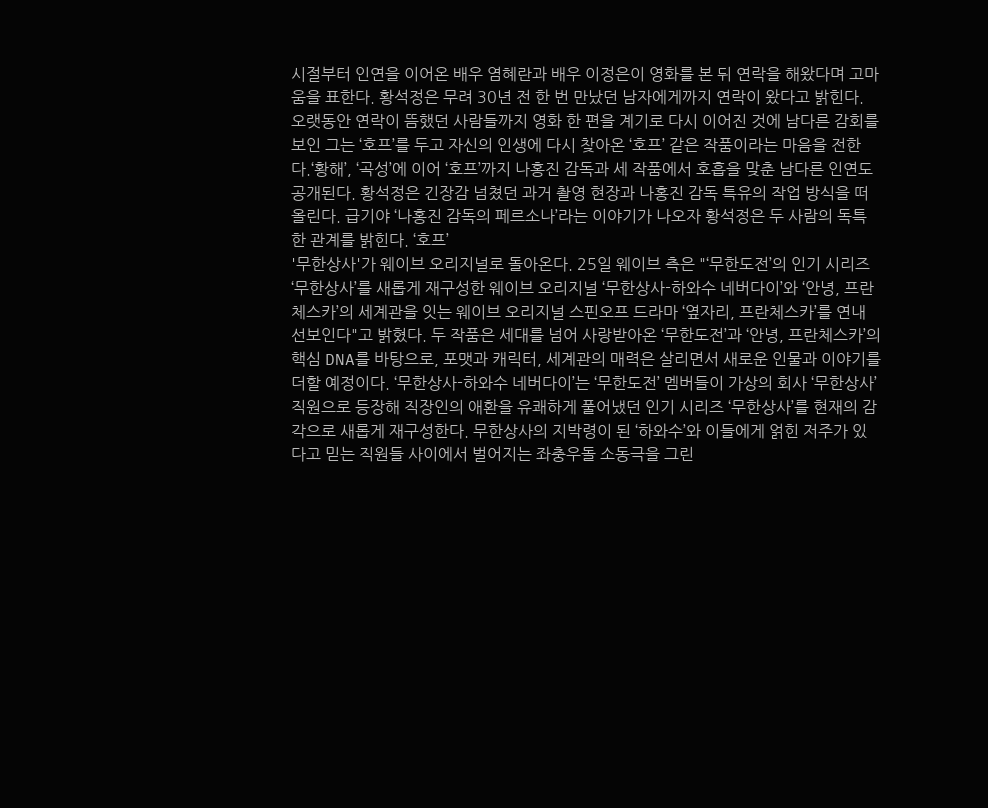시절부터 인연을 이어온 배우 염혜란과 배우 이정은이 영화를 본 뒤 연락을 해왔다며 고마움을 표한다. 황석정은 무려 30년 전 한 번 만났던 남자에게까지 연락이 왔다고 밝힌다. 오랫동안 연락이 뜸했던 사람들까지 영화 한 편을 계기로 다시 이어진 것에 남다른 감회를 보인 그는 ‘호프’를 두고 자신의 인생에 다시 찾아온 ‘호프’ 같은 작품이라는 마음을 전한다.‘황해’, ‘곡성’에 이어 ‘호프’까지 나홍진 감독과 세 작품에서 호흡을 맞춘 남다른 인연도 공개된다. 황석정은 긴장감 넘쳤던 과거 촬영 현장과 나홍진 감독 특유의 작업 방식을 떠올린다. 급기야 ‘나홍진 감독의 페르소나’라는 이야기가 나오자 황석정은 두 사람의 독특한 관계를 밝힌다. ‘호프’
'무한상사'가 웨이브 오리지널로 돌아온다. 25일 웨이브 측은 "‘무한도전’의 인기 시리즈 ‘무한상사’를 새롭게 재구성한 웨이브 오리지널 ‘무한상사-하와수 네버다이’와 ‘안녕, 프란체스카’의 세계관을 잇는 웨이브 오리지널 스핀오프 드라마 ‘옆자리, 프란체스카’를 연내 선보인다"고 밝혔다. 두 작품은 세대를 넘어 사랑받아온 ‘무한도전’과 ‘안녕, 프란체스카’의 핵심 DNA를 바탕으로, 포맷과 캐릭터, 세계관의 매력은 살리면서 새로운 인물과 이야기를 더할 예정이다. ‘무한상사-하와수 네버다이’는 ‘무한도전’ 멤버들이 가상의 회사 ‘무한상사’ 직원으로 등장해 직장인의 애환을 유쾌하게 풀어냈던 인기 시리즈 ‘무한상사’를 현재의 감각으로 새롭게 재구성한다. 무한상사의 지박령이 된 ‘하와수’와 이들에게 얽힌 저주가 있다고 믿는 직원들 사이에서 벌어지는 좌충우돌 소동극을 그린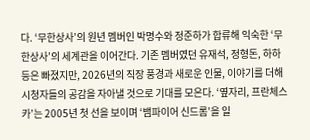다. ‘무한상사’의 원년 멤버인 박명수와 정준하가 합류해 익숙한 ‘무한상사’의 세계관을 이어간다. 기존 멤버였던 유재석, 정형돈, 하하 등은 빠졌지만, 2026년의 직장 풍경과 새로운 인물, 이야기를 더해 시청자들의 공감을 자아낼 것으로 기대를 모은다. ‘옆자리, 프란체스카’는 2005년 첫 선을 보이며 ‘뱀파이어 신드롬’을 일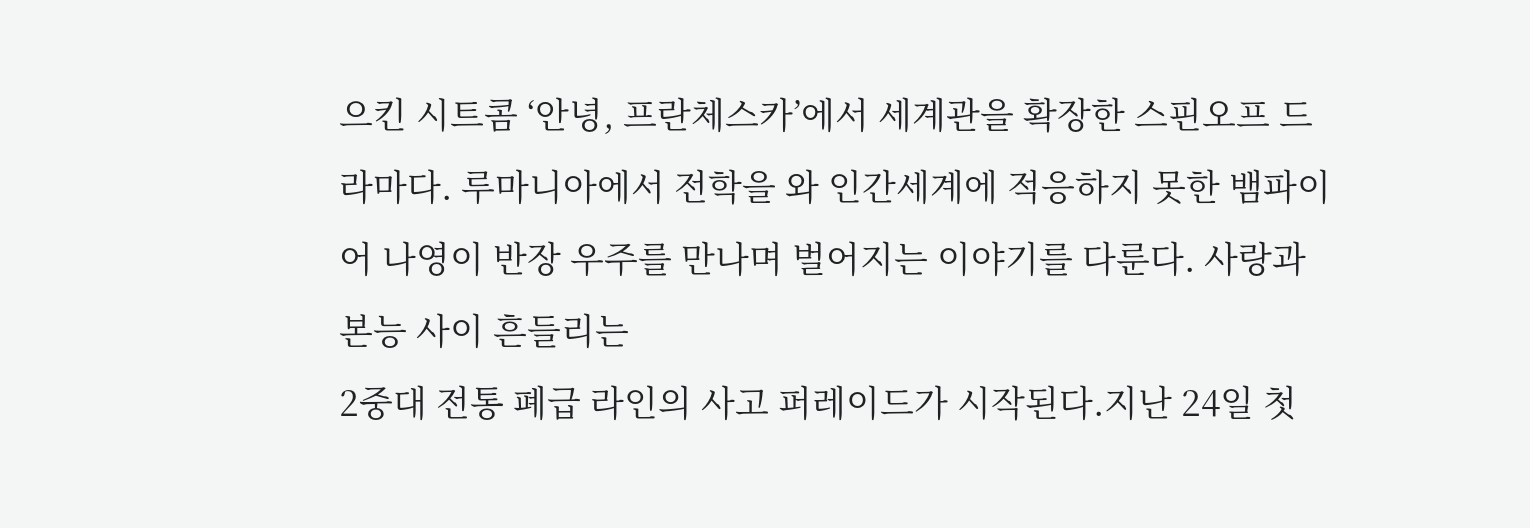으킨 시트콤 ‘안녕, 프란체스카’에서 세계관을 확장한 스핀오프 드라마다. 루마니아에서 전학을 와 인간세계에 적응하지 못한 뱀파이어 나영이 반장 우주를 만나며 벌어지는 이야기를 다룬다. 사랑과 본능 사이 흔들리는
2중대 전통 폐급 라인의 사고 퍼레이드가 시작된다.지난 24일 첫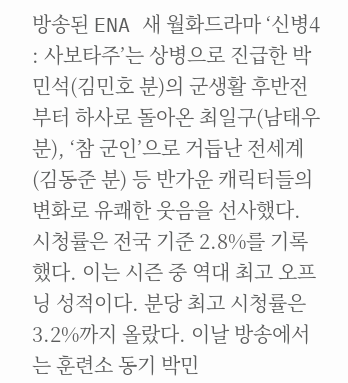방송된 ENA 새 월화드라마 ‘신병4 : 사보타주’는 상병으로 진급한 박민석(김민호 분)의 군생활 후반전부터 하사로 돌아온 최일구(남태우 분), ‘참 군인’으로 거듭난 전세계(김동준 분) 등 반가운 캐릭터들의 변화로 유쾌한 웃음을 선사했다. 시청률은 전국 기준 2.8%를 기록했다. 이는 시즌 중 역대 최고 오프닝 성적이다. 분당 최고 시청률은 3.2%까지 올랐다. 이날 방송에서는 훈련소 동기 박민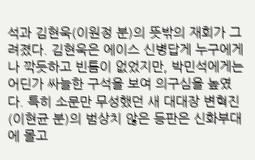석과 김현욱(이원정 분)의 뜻밖의 재회가 그려졌다. 김현욱은 에이스 신병답게 누구에게나 깍듯하고 빈틈이 없었지만, 박민석에게는 어딘가 싸늘한 구석을 보여 의구심을 높였다. 특히 소문만 무성했던 새 대대장 변혁진(이현균 분)의 범상치 않은 등판은 신화부대에 몰고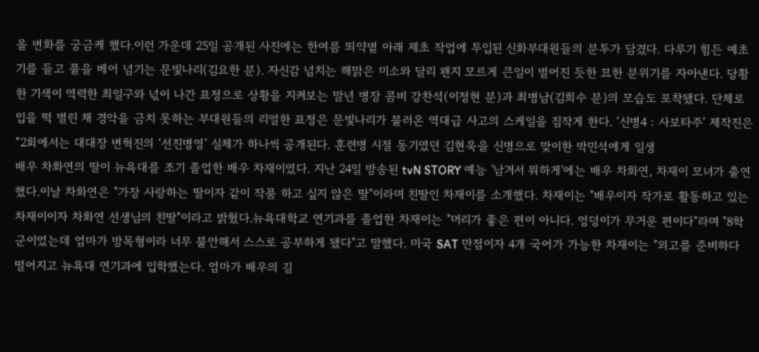올 변화를 궁금케 했다.이런 가운데 25일 공개된 사진에는 한여름 뙤약볕 아래 제초 작업에 투입된 신화부대원들의 분투가 담겼다. 다루기 힘든 예초기를 들고 풀을 베어 넘기는 문빛나리(김요한 분). 자신감 넘치는 해맑은 미소와 달리 왠지 모르게 큰일이 벌어진 듯한 묘한 분위기를 자아낸다. 당황한 기색이 역력한 최일구와 넋이 나간 표정으로 상황을 지켜보는 말년 병장 콤비 강찬석(이정현 분)과 최병남(김희수 분)의 모습도 포착됐다. 단체로 입을 떡 벌린 채 경악을 금치 못하는 부대원들의 리얼한 표정은 문빛나리가 불러온 역대급 사고의 스케일을 짐작게 한다. ‘신병4 : 사보타주’ 제작진은 “2회에서는 대대장 변혁진의 ‘선진병영’ 실체가 하나씩 공개된다. 훈련병 시절 동기였던 김현욱을 신병으로 맞이한 박민석에게 일생
배우 차화연의 딸이 뉴욕대를 조기 졸업한 배우 차재이였다. 지난 24일 방송된 tvN STORY 예능 '남겨서 뭐하게'에는 배우 차화연, 차재이 모녀가 출연했다.이날 차화연은 "가장 사랑하는 딸이자 같이 작품 하고 싶지 않은 딸"이라며 친딸인 차재이를 소개했다. 차재이는 "배우이자 작가로 활동하고 있는 차재이이자 차화연 선생님의 친딸"이라고 밝혔다.뉴욕대학교 연기과를 졸업한 차재이는 "머리가 좋은 편이 아니다. 엉덩이가 무거운 편이다"라며 "8학군이었는데 엄마가 방목형이라 너무 불안해서 스스로 공부하게 됐다"고 말했다. 미국 SAT 만점이자 4개 국어가 가능한 차재이는 "외고를 준비하다 떨어지고 뉴욕대 연기과에 입학했는다. 엄마가 배우의 길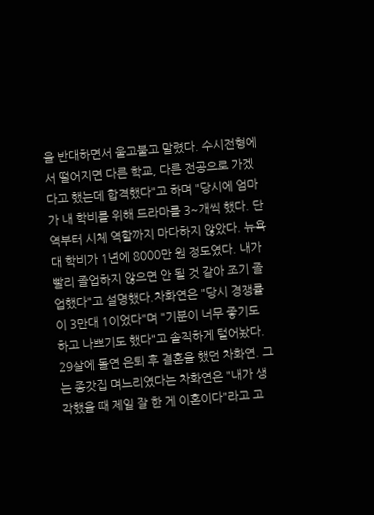을 반대하면서 울고불고 말렸다. 수시전형에서 떨어지면 다른 학교, 다른 전공으로 가겠다고 했는데 합격했다"고 하며 "당시에 엄마가 내 학비를 위해 드라마를 3~개씩 했다. 단역부터 시체 역할까지 마다하지 않았다. 뉴욕대 학비가 1년에 8000만 원 정도였다. 내가 빨리 졸업하지 않으면 안 될 것 같아 조기 졸업했다"고 설명했다.차화연은 "당시 경쟁률이 3만대 1이었다"며 "기분이 너무 좋기도 하고 나쁘기도 했다"고 솔직하게 털어놨다. 29살에 돌연 은퇴 후 결혼을 했던 차화연. 그는 종갓집 며느리였다는 차화연은 "내가 생각했을 때 제일 잘 한 게 이혼이다"라고 고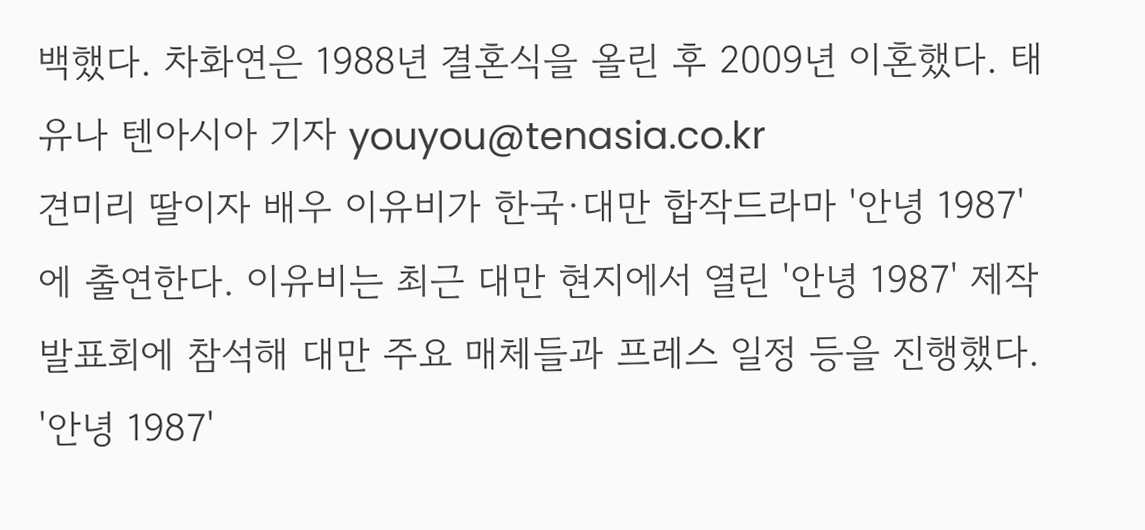백했다. 차화연은 1988년 결혼식을 올린 후 2009년 이혼했다. 태유나 텐아시아 기자 youyou@tenasia.co.kr
견미리 딸이자 배우 이유비가 한국·대만 합작드라마 '안녕 1987'에 출연한다. 이유비는 최근 대만 현지에서 열린 '안녕 1987' 제작발표회에 참석해 대만 주요 매체들과 프레스 일정 등을 진행했다. '안녕 1987'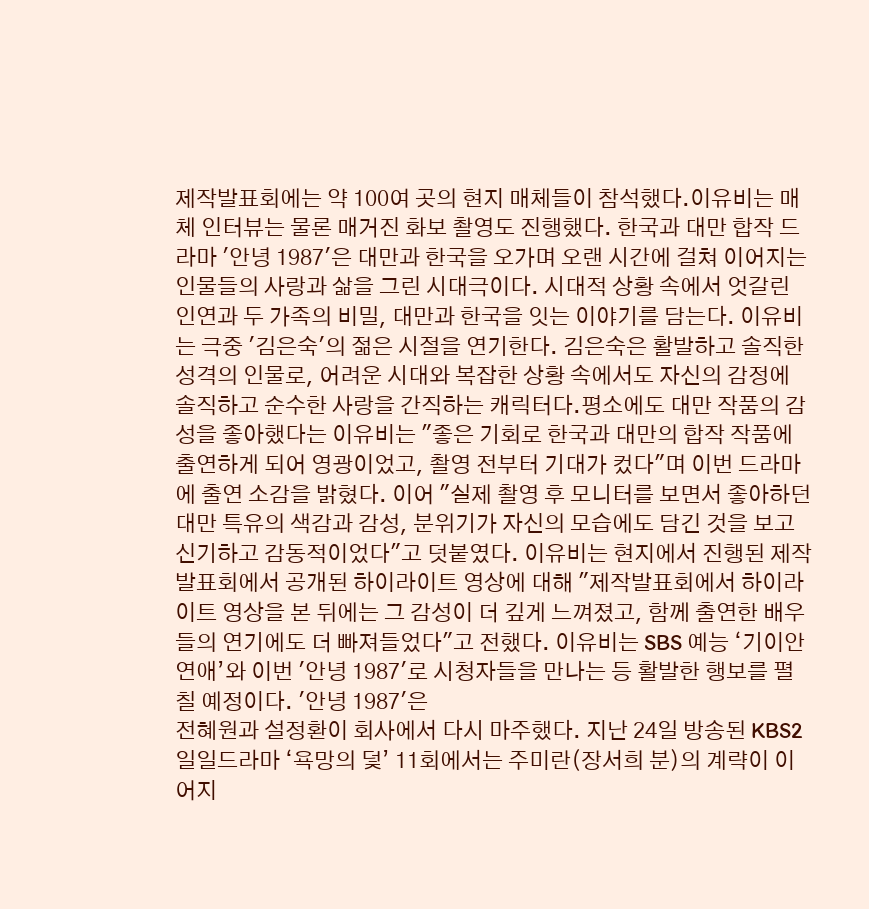제작발표회에는 약 100여 곳의 현지 매체들이 참석했다.이유비는 매체 인터뷰는 물론 매거진 화보 촬영도 진행했다. 한국과 대만 합작 드라마 '안녕 1987'은 대만과 한국을 오가며 오랜 시간에 걸쳐 이어지는 인물들의 사랑과 삶을 그린 시대극이다. 시대적 상황 속에서 엇갈린 인연과 두 가족의 비밀, 대만과 한국을 잇는 이야기를 담는다. 이유비는 극중 '김은숙'의 젊은 시절을 연기한다. 김은숙은 활발하고 솔직한 성격의 인물로, 어려운 시대와 복잡한 상황 속에서도 자신의 감정에 솔직하고 순수한 사랑을 간직하는 캐릭터다.평소에도 대만 작품의 감성을 좋아했다는 이유비는 "좋은 기회로 한국과 대만의 합작 작품에 출연하게 되어 영광이었고, 촬영 전부터 기대가 컸다"며 이번 드라마에 출연 소감을 밝혔다. 이어 "실제 촬영 후 모니터를 보면서 좋아하던 대만 특유의 색감과 감성, 분위기가 자신의 모습에도 담긴 것을 보고 신기하고 감동적이었다"고 덧붙였다. 이유비는 현지에서 진행된 제작발표회에서 공개된 하이라이트 영상에 대해 "제작발표회에서 하이라이트 영상을 본 뒤에는 그 감성이 더 깊게 느껴졌고, 함께 출연한 배우들의 연기에도 더 빠져들었다"고 전했다. 이유비는 SBS 예능 ‘기이안 연애’와 이번 '안녕 1987'로 시청자들을 만나는 등 활발한 행보를 펼칠 예정이다. '안녕 1987'은
전혜원과 설정환이 회사에서 다시 마주했다. 지난 24일 방송된 KBS2 일일드라마 ‘욕망의 덫’ 11회에서는 주미란(장서희 분)의 계략이 이어지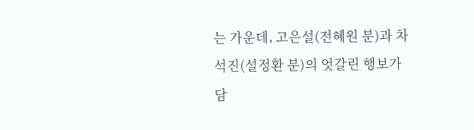는 가운데, 고은설(전혜원 분)과 차석진(설정환 분)의 엇갈린 행보가 담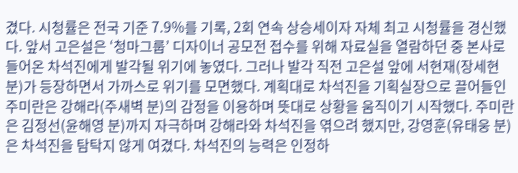겼다. 시청률은 전국 기준 7.9%를 기록, 2회 연속 상승세이자 자체 최고 시청률을 경신했다. 앞서 고은설은 ‘청마그룹’ 디자이너 공모전 접수를 위해 자료실을 열람하던 중 본사로 들어온 차석진에게 발각될 위기에 놓였다. 그러나 발각 직전 고은설 앞에 서현재(장세현 분)가 등장하면서 가까스로 위기를 모면했다. 계획대로 차석진을 기획실장으로 끌어들인 주미란은 강해라(주새벽 분)의 감정을 이용하며 뜻대로 상황을 움직이기 시작했다. 주미란은 김정선(윤해영 분)까지 자극하며 강해라와 차석진을 엮으려 했지만, 강영훈(유태웅 분)은 차석진을 탐탁지 않게 여겼다. 차석진의 능력은 인정하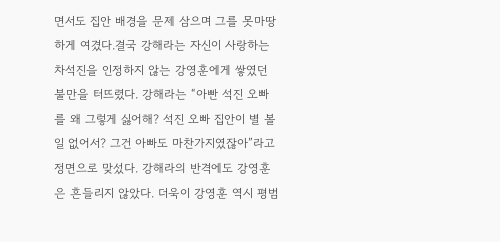면서도 집안 배경을 문제 삼으며 그를 못마땅하게 여겼다.결국 강해라는 자신이 사랑하는 차석진을 인정하지 않는 강영훈에게 쌓였던 불만을 터뜨렸다. 강해라는 “아빤 석진 오빠를 왜 그렇게 싫어해? 석진 오빠 집안이 별 볼 일 없어서? 그건 아빠도 마찬가지였잖아”라고 정면으로 맞섰다. 강해라의 반격에도 강영훈은 흔들리지 않았다. 더욱이 강영훈 역시 평범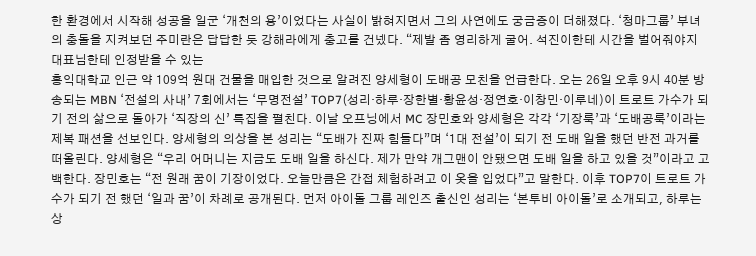한 환경에서 시작해 성공을 일군 ‘개천의 용’이었다는 사실이 밝혀지면서 그의 사연에도 궁금증이 더해졌다. ‘청마그룹’ 부녀의 충돌을 지켜보던 주미란은 답답한 듯 강해라에게 충고를 건넸다. “제발 좀 영리하게 굴어. 석진이한테 시간을 벌어줘야지 대표님한테 인정받을 수 있는
홍익대학교 인근 약 109억 원대 건물을 매입한 것으로 알려진 양세형이 도배공 모친을 언급한다. 오는 26일 오후 9시 40분 방송되는 MBN ‘전설의 사내’ 7회에서는 ‘무명전설’ TOP7(성리·하루·장한별·황윤성·정연호·이창민·이루네)이 트로트 가수가 되기 전의 삶으로 돌아가 ‘직장의 신’ 특집을 펼친다. 이날 오프닝에서 MC 장민호와 양세형은 각각 ‘기장룩’과 ‘도배공룩’이라는 제복 패션을 선보인다. 양세형의 의상을 본 성리는 “도배가 진짜 힘들다”며 ‘1대 전설’이 되기 전 도배 일을 했던 반전 과거를 떠올린다. 양세형은 “우리 어머니는 지금도 도배 일을 하신다. 제가 만약 개그맨이 안됐으면 도배 일을 하고 있을 것”이라고 고백한다. 장민호는 “전 원래 꿈이 기장이었다. 오늘만큼은 간접 체험하려고 이 옷을 입었다”고 말한다. 이후 TOP7이 트로트 가수가 되기 전 했던 ‘일과 꿈’이 차례로 공개된다. 먼저 아이돌 그룹 레인즈 출신인 성리는 ‘본투비 아이돌’로 소개되고, 하루는 상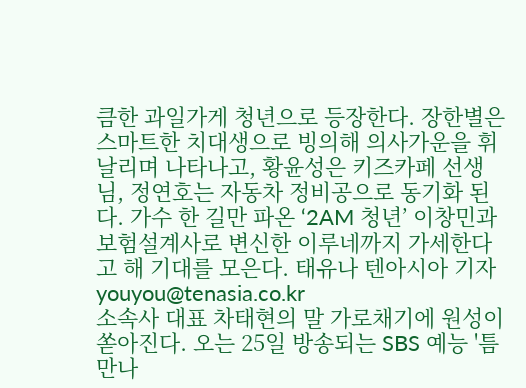큼한 과일가게 청년으로 등장한다. 장한별은 스마트한 치대생으로 빙의해 의사가운을 휘날리며 나타나고, 황윤성은 키즈카페 선생님, 정연호는 자동차 정비공으로 동기화 된다. 가수 한 길만 파온 ‘2AM 청년’ 이창민과 보험설계사로 변신한 이루네까지 가세한다고 해 기대를 모은다. 태유나 텐아시아 기자 youyou@tenasia.co.kr
소속사 대표 차태현의 말 가로채기에 원성이 쏟아진다. 오는 25일 방송되는 SBS 예능 '틈만나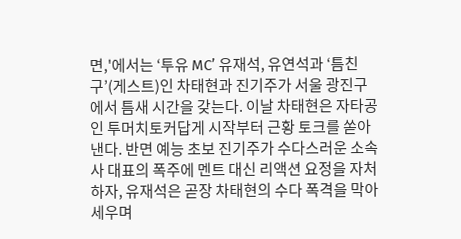면,'에서는 ‘투유 MC’ 유재석, 유연석과 ‘틈친구’(게스트)인 차태현과 진기주가 서울 광진구에서 틈새 시간을 갖는다. 이날 차태현은 자타공인 투머치토커답게 시작부터 근황 토크를 쏟아낸다. 반면 예능 초보 진기주가 수다스러운 소속사 대표의 폭주에 멘트 대신 리액션 요정을 자처하자, 유재석은 곧장 차태현의 수다 폭격을 막아 세우며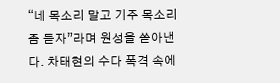“네 목소리 말고 기주 목소리 좀 듣자”라며 원성을 쏟아낸다. 차태현의 수다 폭격 속에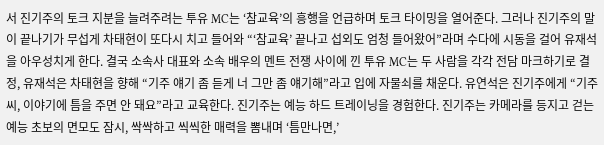서 진기주의 토크 지분을 늘려주려는 투유 MC는 ‘참교육’의 흥행을 언급하며 토크 타이밍을 열어준다. 그러나 진기주의 말이 끝나기가 무섭게 차태현이 또다시 치고 들어와 “‘참교육’ 끝나고 섭외도 엄청 들어왔어”라며 수다에 시동을 걸어 유재석을 아우성치게 한다. 결국 소속사 대표와 소속 배우의 멘트 전쟁 사이에 낀 투유 MC는 두 사람을 각각 전담 마크하기로 결정, 유재석은 차태현을 향해 “기주 얘기 좀 듣게 너 그만 좀 얘기해”라고 입에 자물쇠를 채운다. 유연석은 진기주에게 “기주 씨, 이야기에 틈을 주면 안 돼요”라고 교육한다. 진기주는 예능 하드 트레이닝을 경험한다. 진기주는 카메라를 등지고 걷는 예능 초보의 면모도 잠시, 싹싹하고 씩씩한 매력을 뽐내며 ‘틈만나면,’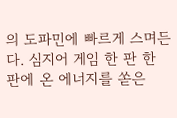의 도파민에 빠르게 스며든다. 심지어 게임 한 판 한 판에 온 에너지를 쏟은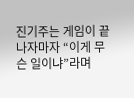진기주는 게임이 끝나자마자 “이게 무슨 일이냐”라며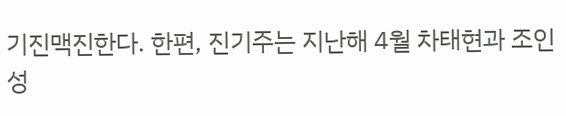기진맥진한다. 한편, 진기주는 지난해 4월 차태현과 조인성